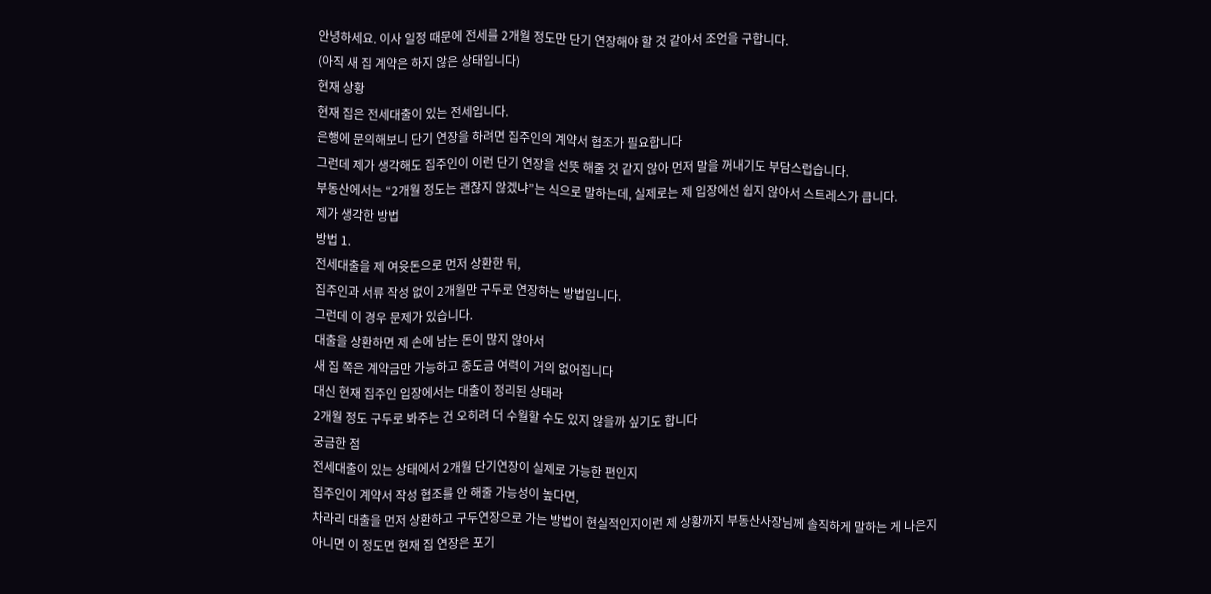안녕하세요. 이사 일정 때문에 전세를 2개월 정도만 단기 연장해야 할 것 같아서 조언을 구합니다.
(아직 새 집 계약은 하지 않은 상태입니다)
현재 상황
현재 집은 전세대출이 있는 전세입니다.
은행에 문의해보니 단기 연장을 하려면 집주인의 계약서 협조가 필요합니다
그런데 제가 생각해도 집주인이 이런 단기 연장을 선뜻 해줄 것 같지 않아 먼저 말을 꺼내기도 부담스럽습니다.
부동산에서는 “2개월 정도는 괜찮지 않겠냐”는 식으로 말하는데, 실제로는 제 입장에선 쉽지 않아서 스트레스가 큽니다.
제가 생각한 방법
방법 1.
전세대출을 제 여윳돈으로 먼저 상환한 뒤,
집주인과 서류 작성 없이 2개월만 구두로 연장하는 방법입니다.
그런데 이 경우 문제가 있습니다.
대출을 상환하면 제 손에 남는 돈이 많지 않아서
새 집 쪽은 계약금만 가능하고 중도금 여력이 거의 없어집니다
대신 현재 집주인 입장에서는 대출이 정리된 상태라
2개월 정도 구두로 봐주는 건 오히려 더 수월할 수도 있지 않을까 싶기도 합니다
궁금한 점
전세대출이 있는 상태에서 2개월 단기연장이 실제로 가능한 편인지
집주인이 계약서 작성 협조를 안 해줄 가능성이 높다면,
차라리 대출을 먼저 상환하고 구두연장으로 가는 방법이 현실적인지이런 제 상황까지 부동산사장님께 솔직하게 말하는 게 나은지
아니면 이 정도면 현재 집 연장은 포기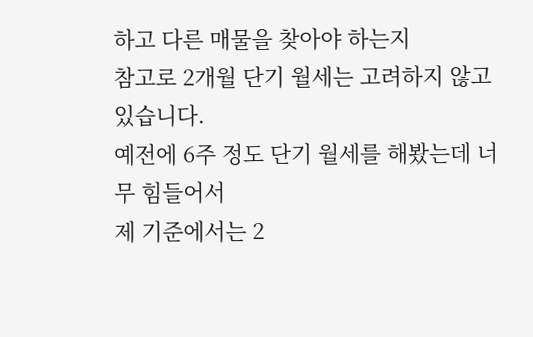하고 다른 매물을 찾아야 하는지
참고로 2개월 단기 월세는 고려하지 않고 있습니다.
예전에 6주 정도 단기 월세를 해봤는데 너무 힘들어서
제 기준에서는 2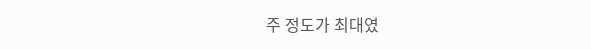주 정도가 최대였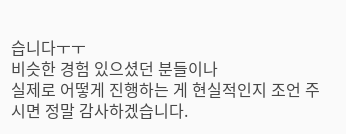습니다ㅜㅜ
비슷한 경험 있으셨던 분들이나
실제로 어떻게 진행하는 게 현실적인지 조언 주시면 정말 감사하겠습니다.